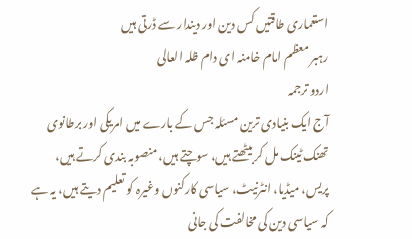استعماری طاقتیں کس دین اور دیندار سے ڈرتی ہیں
رہبر معظم امام خامنہ ای دام ظلہ العالی
اردو ترجمہ
آج ایک بنیادی ترین مسئلہ جس کے بارے میں امریکی اور برطانوی تھنک ٹینک مل کر بیٹھتے ہیں، سوچتے ہیں، منصوبہ بندی کرتے ہیں، پریس، میڈیا، انٹرنیٹ، سیاسی کارکنوں وغیرہ کو تعلیم دیتے ہیں، یہ ہے کہ سیاسی دین کی مخالفت کی جانی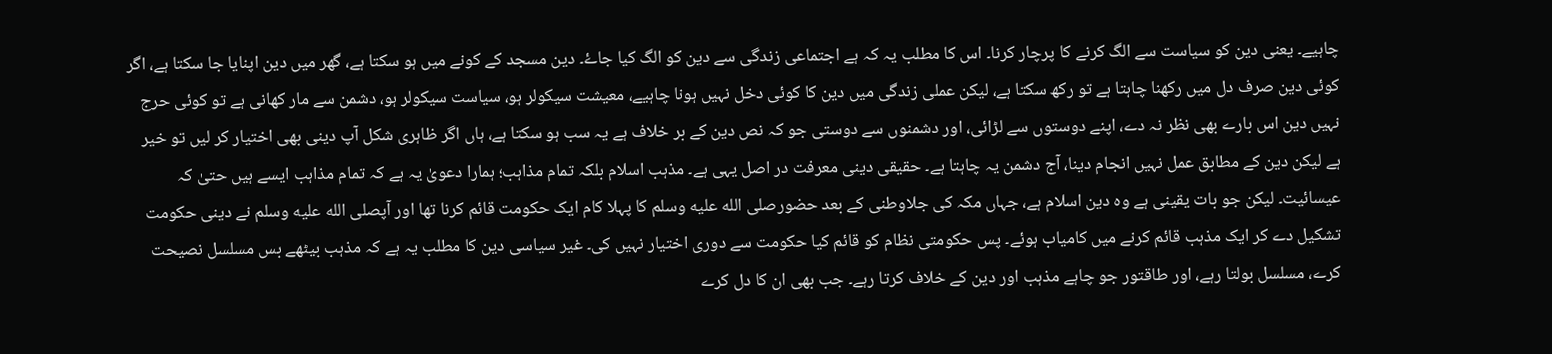چاہیے۔ یعنی دین کو سیاست سے الگ کرنے کا پرچار کرنا۔ اس کا مطلب یہ کہ ہے اجتماعی زندگی سے دین کو الگ کیا جاۓ۔ دین مسجد کے کونے میں ہو سکتا ہے، گھر میں دین اپنایا جا سکتا ہے، اگر کوئی دین صرف دل میں رکھنا چاہتا ہے تو رکھ سکتا ہے، لیکن عملی زندگی میں دین کا کوئی دخل نہیں ہونا چاہیے، معیشت سیکولر ہو، سیاست سیکولر ہو، دشمن سے مار کھانی ہے تو کوئی حرج نہیں دین اس بارے بھی نظر نہ دے، اپنے دوستوں سے لڑائی، اور دشمنوں سے دوستی جو کہ نص دین کے بر خلاف ہے یہ سب ہو سکتا ہے، ہاں اگر ظاہری شکل آپ دینی بھی اختیار کر لیں تو خیر ہے لیکن دین کے مطابق عمل نہیں انجام دینا، آج دشمن یہ چاہتا ہے۔ حقیقی دینی معرفت در اصل یہی ہے۔ مذہب اسلام بلکہ تمام مذاہب؛ ہمارا دعویٰ یہ ہے کہ تمام مذاہب ایسے ہیں حتیٰ کہ عیسائیت۔ لیکن جو بات یقینی ہے وہ دین اسلام ہے، جہاں مکہ کی جلاوطنی کے بعد حضورصلى الله عليه وسلم کا پہلا کام ایک حکومت قائم کرنا تھا اور آپصلى الله عليه وسلم نے دینی حکومت تشکیل دے کر ایک مذہب قائم کرنے میں کامیاب ہوئے۔ پس حکومتی نظام کو قائم کیا حکومت سے دوری اختیار نہیں کی۔ غیر سیاسی دین کا مطلب یہ ہے کہ مذہب بیٹھے بس مسلسل نصیحت کرے، مسلسل بولتا رہے، اور طاقتور جو چاہے مذہب اور دین کے خلاف کرتا رہے۔ جب بھی ان کا دل کرے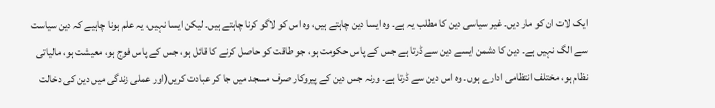ایک لات ان کو مار دیں۔ غیر سیاسی دین کا مطلب یہ ہے۔ وہ ایسا دین چاہتے ہیں، وہ اس کو لاگو کرنا چاہتے ہیں۔ لیکن ایسا نہیں، یہ علم ہونا چاہیے کہ دین سیاست سے الگ نہیں ہے۔ دین کا دشمن ایسے دین سے ڈرتا ہے جس کے پاس حکومت ہو، جو طاقت کو حاصل کرنے کا قائل ہو، جس کے پاس فوج ہو، معیشت ہو، مالیاتی نظام ہو، مختلف انتظامی ادارے ہوں۔ وہ اس دین سے ڈرتا ہے۔ ورنہ جس دین کے پیروکار صرف مسجد میں جا کر عبادت کریں(اور عملی زندگی میں دین کی دخالت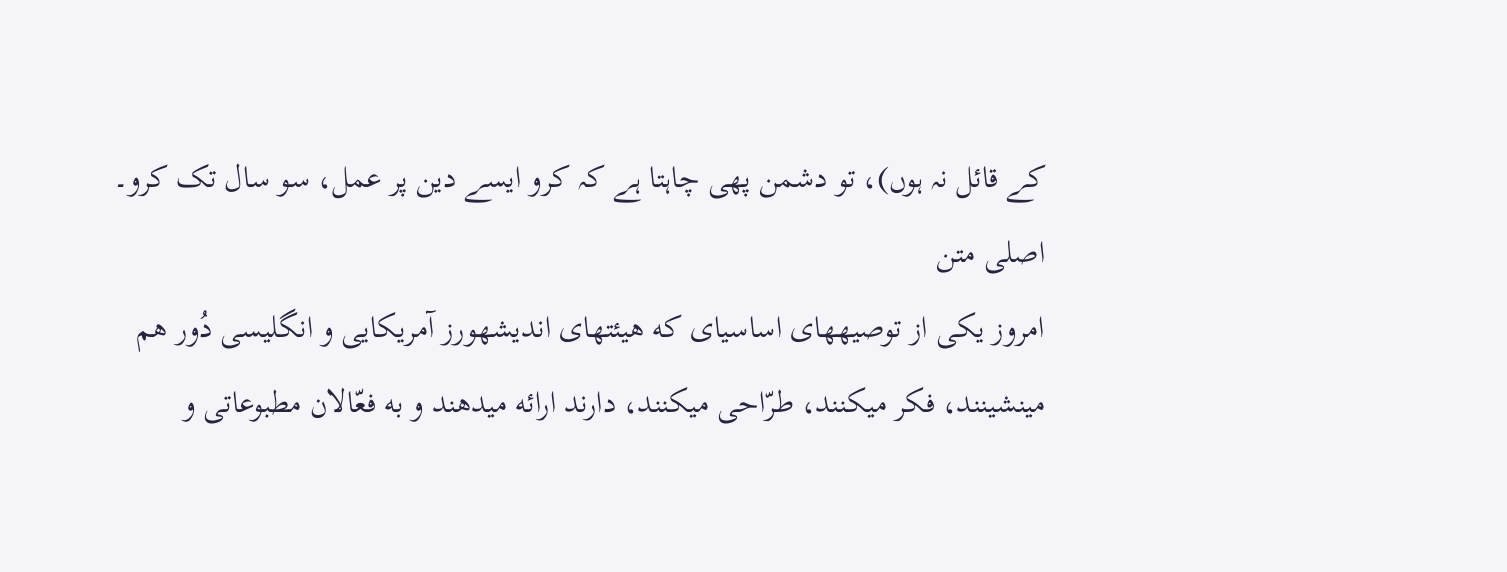کے قائل نہ ہوں)، تو دشمن پھی چاہتا ہے کہ کرو ایسے دین پر عمل، سو سال تک کرو۔
اصلی متن
امروز یکی از توصیههای اساسیای که هیئتهای اندیشهورز آمریکایی و انگلیسی دُور هم مینشینند، فکر میکنند، طرّاحی میکنند، دارند ارائه میدهند و به فعّالان مطبوعاتی و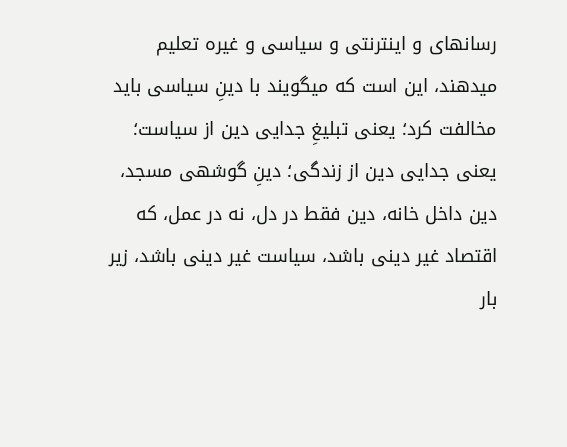رسانهای و اینترنتی و سیاسی و غیره تعلیم میدهند، این است که میگویند با دینِ سیاسی باید مخالفت کرد؛ یعنی تبلیغِ جدایی دین از سیاست؛ یعنی جدایی دین از زندگی؛ دینِ گوشهی مسجد، دین داخل خانه، دین فقط در دل، نه در عمل، که اقتصاد غیر دینی باشد، سیاست غیر دینی باشد، زیر بار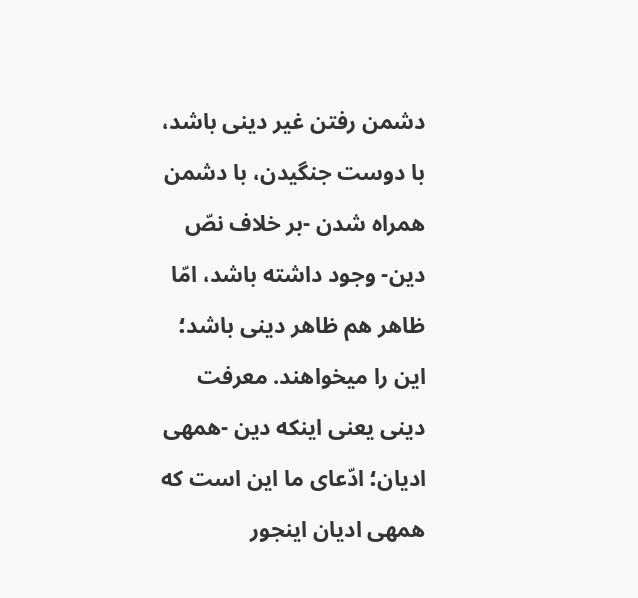دشمن رفتن غیر دینی باشد، با دوست جنگیدن، با دشمن همراه شدن -بر خلاف نصّ دین- وجود داشته باشد، امّا ظاهر هم ظاهر دینی باشد؛ این را میخواهند. معرفت دینی یعنی اینکه دین -همهی ادیان؛ ادّعای ما این است که همهی ادیان اینجور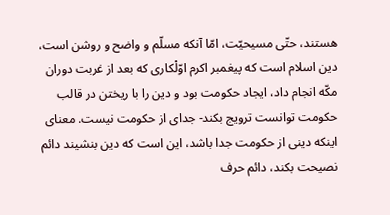هستند، حتّی مسیحیّت، امّا آنکه مسلّم و واضح و روشن است، دین اسلام است که پیغمبر اکرم اوّلْکاری که بعد از غربت دوران مکّه انجام داد، ایجاد حکومت بود و دین را با ریختن در قالب حکومت توانست ترویج بکند- جدای از حکومت نیست. معنای اینکه دینی از حکومت جدا باشد، این است که دین بنشیند دائم نصیحت بکند، دائم حرف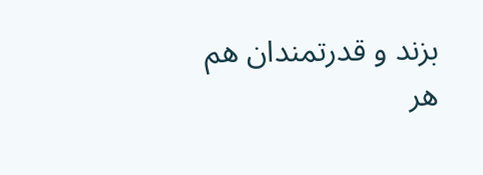بزند و قدرتمندان هم هر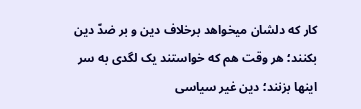کار که دلشان میخواهد برخلاف دین و بر ضدّ دین بکنند؛ هر وقت هم که خواستند یک لگدی به سر اینها بزنند؛ دین غیر سیاسی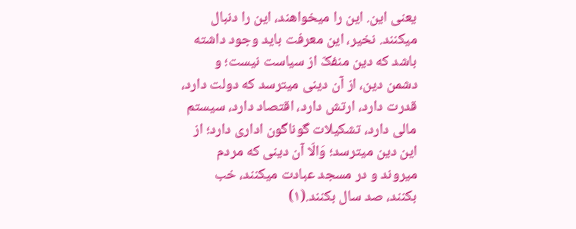یعنی این. این را میخواهند، این را دنبال میکنند. نخیر، این معرفت باید وجود داشته باشد که دین منفکّ از سیاست نیست؛ و دشمن دین، از آن دینی میترسد که دولت دارد، قدرت دارد، ارتش دارد، اقتصاد دارد، سیستم مالی دارد، تشکیلات گوناگون اداری دارد؛ از این دین میترسد؛ وَالّا آن دینی که مردم میروند و در مسجد عبادت میکنند، خب بکنند، صد سال بکنند.(۱)